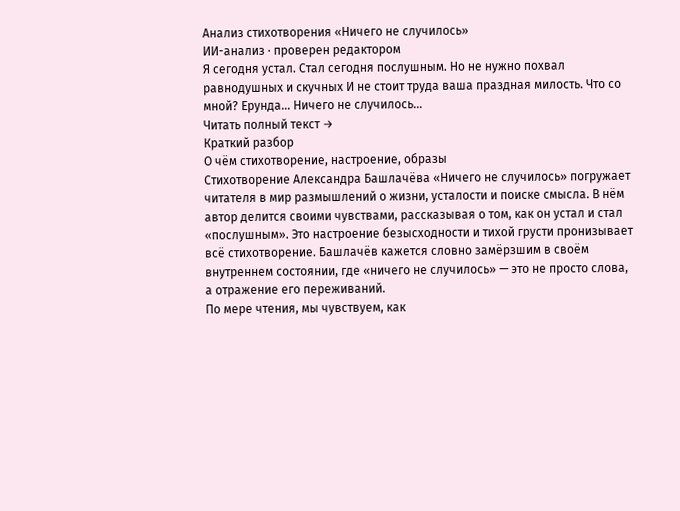Анализ стихотворения «Ничего не случилось»
ИИ-анализ · проверен редактором
Я сегодня устал. Стал сегодня послушным. Но не нужно похвал равнодушных и скучных И не стоит труда ваша праздная милость. Что со мной? Ерунда… Ничего не случилось…
Читать полный текст →
Краткий разбор
О чём стихотворение, настроение, образы
Стихотворение Александра Башлачёва «Ничего не случилось» погружает читателя в мир размышлений о жизни, усталости и поиске смысла. В нём автор делится своими чувствами, рассказывая о том, как он устал и стал «послушным». Это настроение безысходности и тихой грусти пронизывает всё стихотворение. Башлачёв кажется словно замёрзшим в своём внутреннем состоянии, где «ничего не случилось» — это не просто слова, а отражение его переживаний.
По мере чтения, мы чувствуем, как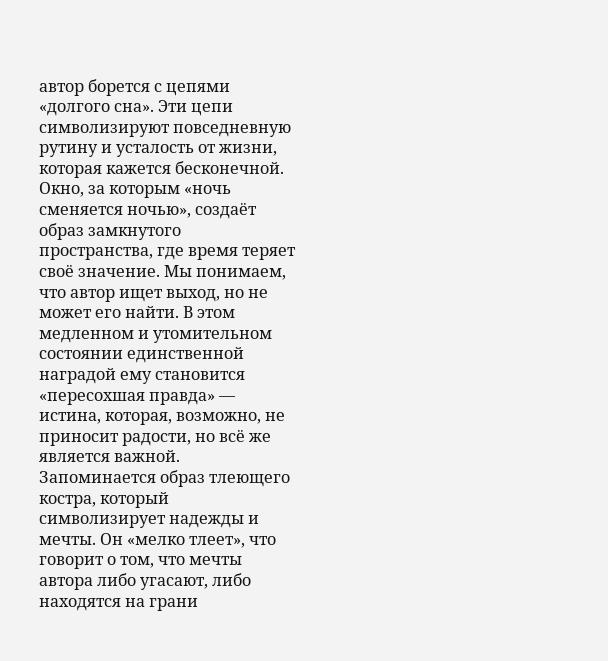автор борется с цепями «долгого сна». Эти цепи символизируют повседневную рутину и усталость от жизни, которая кажется бесконечной. Окно, за которым «ночь сменяется ночью», создаёт образ замкнутого пространства, где время теряет своё значение. Мы понимаем, что автор ищет выход, но не может его найти. В этом медленном и утомительном состоянии единственной наградой ему становится «пересохшая правда» — истина, которая, возможно, не приносит радости, но всё же является важной.
Запоминается образ тлеющего костра, который символизирует надежды и мечты. Он «мелко тлеет», что говорит о том, что мечты автора либо угасают, либо находятся на грани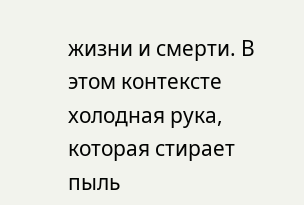жизни и смерти. В этом контексте холодная рука, которая стирает пыль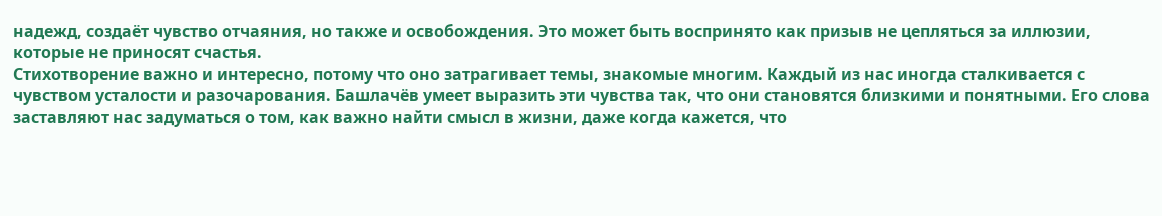надежд, создаёт чувство отчаяния, но также и освобождения. Это может быть воспринято как призыв не цепляться за иллюзии, которые не приносят счастья.
Стихотворение важно и интересно, потому что оно затрагивает темы, знакомые многим. Каждый из нас иногда сталкивается с чувством усталости и разочарования. Башлачёв умеет выразить эти чувства так, что они становятся близкими и понятными. Его слова заставляют нас задуматься о том, как важно найти смысл в жизни, даже когда кажется, что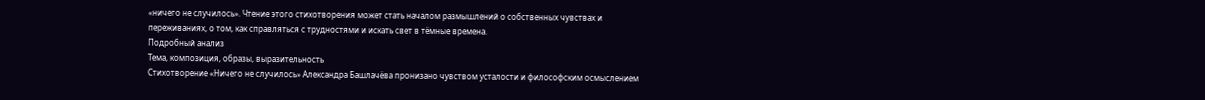«ничего не случилось». Чтение этого стихотворения может стать началом размышлений о собственных чувствах и переживаниях, о том, как справляться с трудностями и искать свет в тёмные времена.
Подробный анализ
Тема, композиция, образы, выразительность
Стихотворение «Ничего не случилось» Александра Башлачёва пронизано чувством усталости и философским осмыслением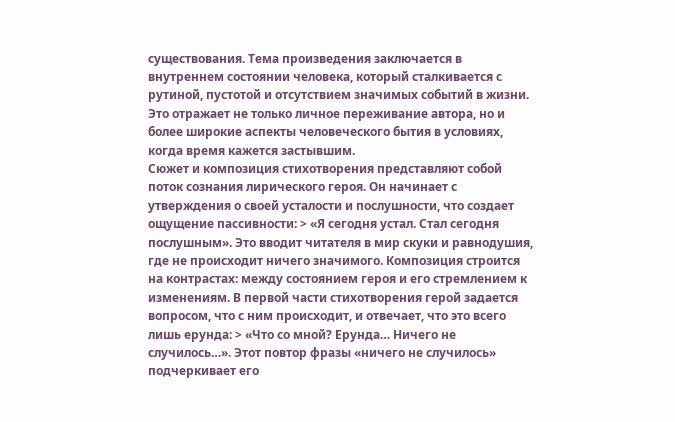существования. Тема произведения заключается в внутреннем состоянии человека, который сталкивается с рутиной, пустотой и отсутствием значимых событий в жизни. Это отражает не только личное переживание автора, но и более широкие аспекты человеческого бытия в условиях, когда время кажется застывшим.
Сюжет и композиция стихотворения представляют собой поток сознания лирического героя. Он начинает с утверждения о своей усталости и послушности, что создает ощущение пассивности: > «Я сегодня устал. Стал сегодня послушным». Это вводит читателя в мир скуки и равнодушия, где не происходит ничего значимого. Композиция строится на контрастах: между состоянием героя и его стремлением к изменениям. В первой части стихотворения герой задается вопросом, что с ним происходит, и отвечает, что это всего лишь ерунда: > «Что со мной? Ерунда… Ничего не случилось…». Этот повтор фразы «ничего не случилось» подчеркивает его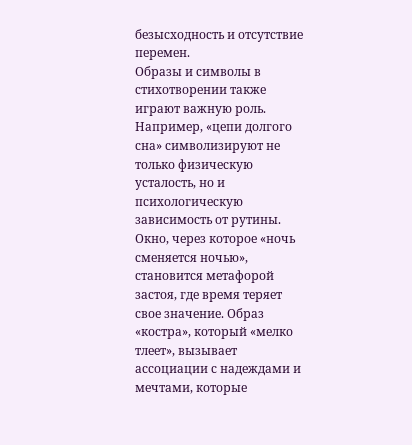безысходность и отсутствие перемен.
Образы и символы в стихотворении также играют важную роль. Например, «цепи долгого сна» символизируют не только физическую усталость, но и психологическую зависимость от рутины. Окно, через которое «ночь сменяется ночью», становится метафорой застоя, где время теряет свое значение. Образ «костра», который «мелко тлеет», вызывает ассоциации с надеждами и мечтами, которые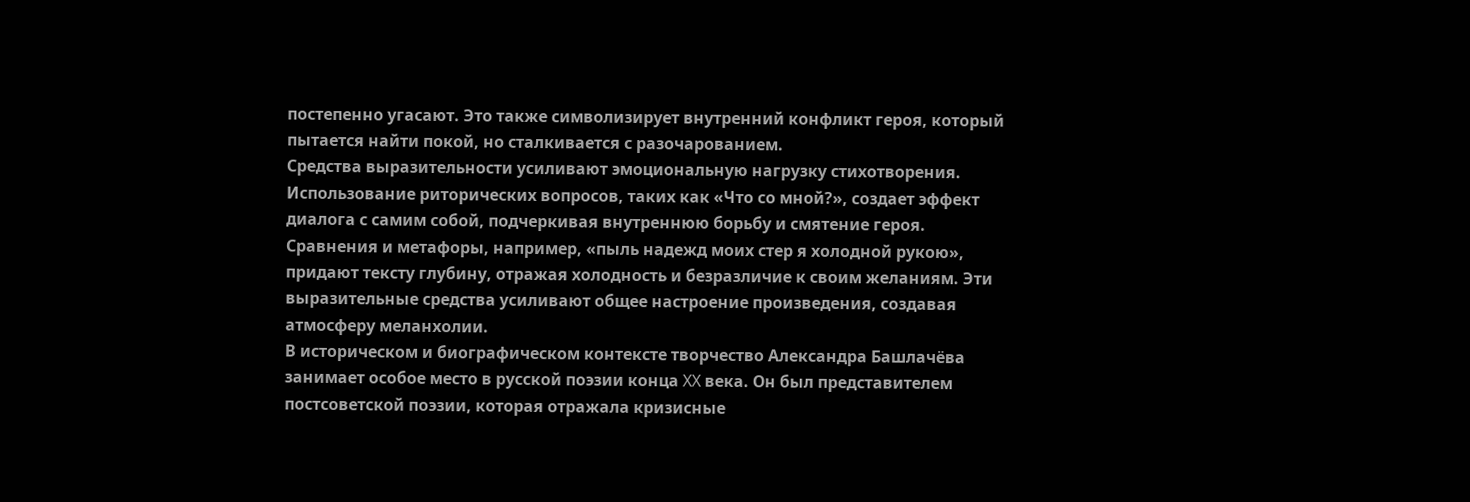постепенно угасают. Это также символизирует внутренний конфликт героя, который пытается найти покой, но сталкивается с разочарованием.
Средства выразительности усиливают эмоциональную нагрузку стихотворения. Использование риторических вопросов, таких как «Что со мной?», создает эффект диалога с самим собой, подчеркивая внутреннюю борьбу и смятение героя. Сравнения и метафоры, например, «пыль надежд моих стер я холодной рукою», придают тексту глубину, отражая холодность и безразличие к своим желаниям. Эти выразительные средства усиливают общее настроение произведения, создавая атмосферу меланхолии.
В историческом и биографическом контексте творчество Александра Башлачёва занимает особое место в русской поэзии конца XX века. Он был представителем постсоветской поэзии, которая отражала кризисные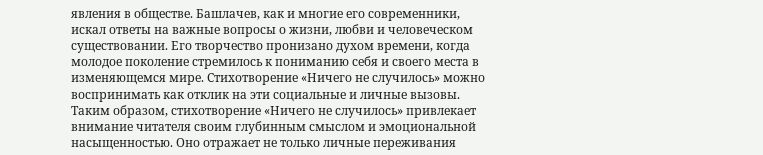явления в обществе. Башлачев, как и многие его современники, искал ответы на важные вопросы о жизни, любви и человеческом существовании. Его творчество пронизано духом времени, когда молодое поколение стремилось к пониманию себя и своего места в изменяющемся мире. Стихотворение «Ничего не случилось» можно воспринимать как отклик на эти социальные и личные вызовы.
Таким образом, стихотворение «Ничего не случилось» привлекает внимание читателя своим глубинным смыслом и эмоциональной насыщенностью. Оно отражает не только личные переживания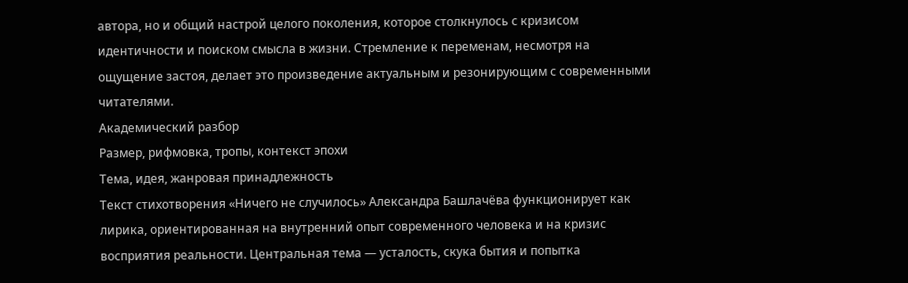автора, но и общий настрой целого поколения, которое столкнулось с кризисом идентичности и поиском смысла в жизни. Стремление к переменам, несмотря на ощущение застоя, делает это произведение актуальным и резонирующим с современными читателями.
Академический разбор
Размер, рифмовка, тропы, контекст эпохи
Тема, идея, жанровая принадлежность
Текст стихотворения «Ничего не случилось» Александра Башлачёва функционирует как лирика, ориентированная на внутренний опыт современного человека и на кризис восприятия реальности. Центральная тема — усталость, скука бытия и попытка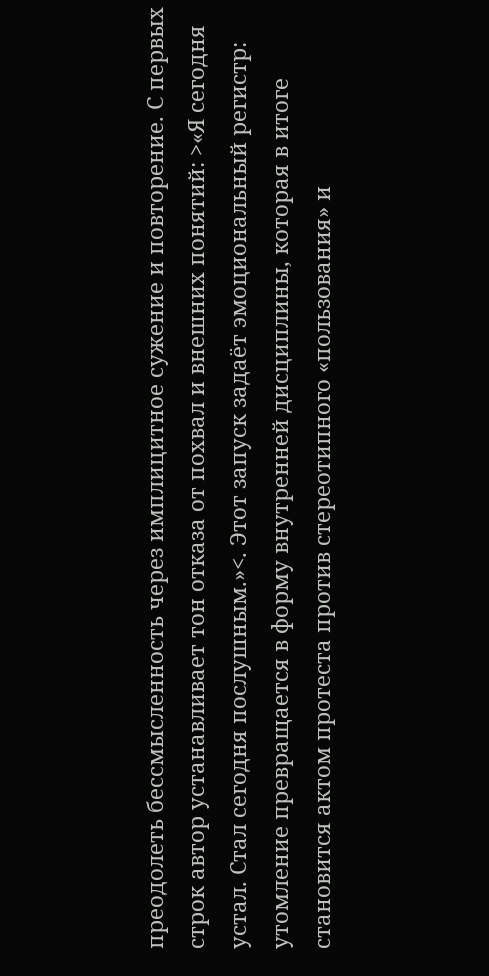преодолеть бессмысленность через имплицитное сужение и повторение. С первых строк автор устанавливает тон отказа от похвал и внешних понятий: >«Я сегодня устал. Стал сегодня послушным.»<. Этот запуск задаёт эмоциональный регистр: утомление превращается в форму внутренней дисциплины, которая в итоге становится актом протеста против стереотипного «пользования» и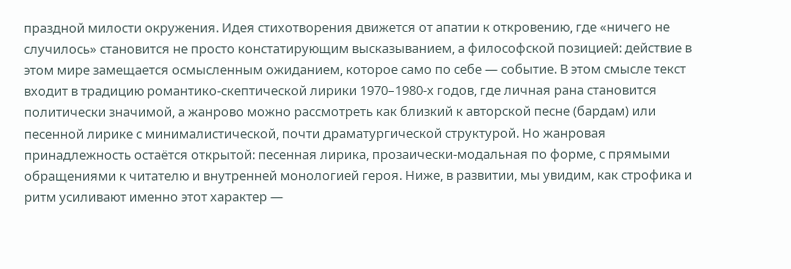праздной милости окружения. Идея стихотворения движется от апатии к откровению, где «ничего не случилось» становится не просто констатирующим высказыванием, а философской позицией: действие в этом мире замещается осмысленным ожиданием, которое само по себе — событие. В этом смысле текст входит в традицию романтико-скептической лирики 1970–1980-х годов, где личная рана становится политически значимой, а жанрово можно рассмотреть как близкий к авторской песне (бардам) или песенной лирике с минималистической, почти драматургической структурой. Но жанровая принадлежность остаётся открытой: песенная лирика, прозаически-модальная по форме, с прямыми обращениями к читателю и внутренней монологией героя. Ниже, в развитии, мы увидим, как строфика и ритм усиливают именно этот характер —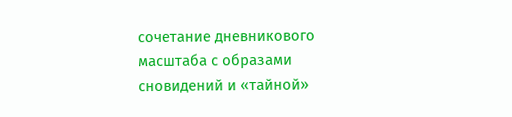сочетание дневникового масштаба с образами сновидений и «тайной»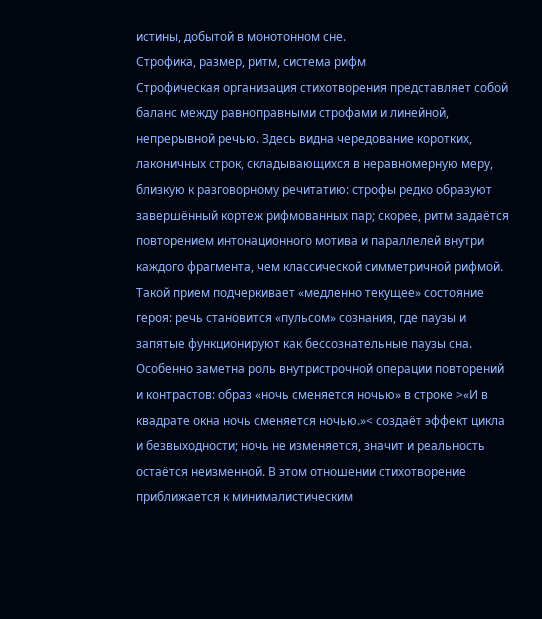истины, добытой в монотонном сне.
Строфика, размер, ритм, система рифм
Строфическая организация стихотворения представляет собой баланс между равноправными строфами и линейной, непрерывной речью. Здесь видна чередование коротких, лаконичных строк, складывающихся в неравномерную меру, близкую к разговорному речитатию: строфы редко образуют завершённый кортеж рифмованных пар; скорее, ритм задаётся повторением интонационного мотива и параллелей внутри каждого фрагмента, чем классической симметричной рифмой. Такой прием подчеркивает «медленно текущее» состояние героя: речь становится «пульсом» сознания, где паузы и запятые функционируют как бессознательные паузы сна.
Особенно заметна роль внутристрочной операции повторений и контрастов: образ «ночь сменяется ночью» в строке >«И в квадрате окна ночь сменяется ночью.»< создаёт эффект цикла и безвыходности; ночь не изменяется, значит и реальность остаётся неизменной. В этом отношении стихотворение приближается к минималистическим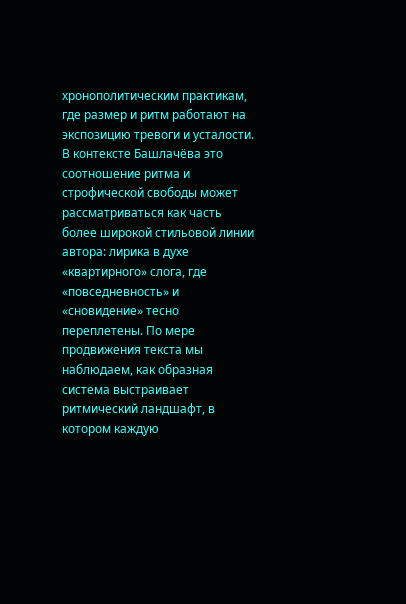хронополитическим практикам, где размер и ритм работают на экспозицию тревоги и усталости. В контексте Башлачёва это соотношение ритма и строфической свободы может рассматриваться как часть более широкой стильовой линии автора: лирика в духе «квартирного» слога, где «повседневность» и «сновидение» тесно переплетены. По мере продвижения текста мы наблюдаем, как образная система выстраивает ритмический ландшафт, в котором каждую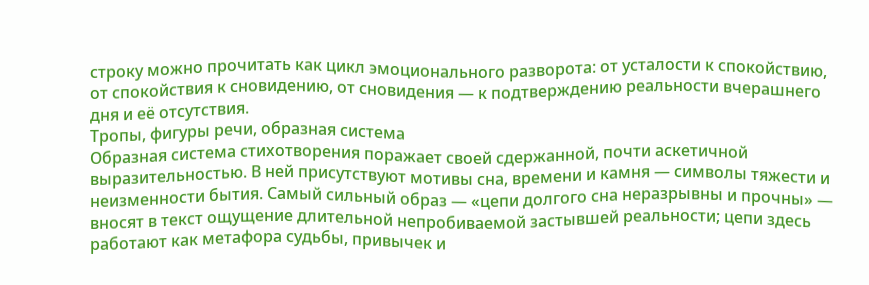строку можно прочитать как цикл эмоционального разворота: от усталости к спокойствию, от спокойствия к сновидению, от сновидения — к подтверждению реальности вчерашнего дня и её отсутствия.
Тропы, фигуры речи, образная система
Образная система стихотворения поражает своей сдержанной, почти аскетичной выразительностью. В ней присутствуют мотивы сна, времени и камня — символы тяжести и неизменности бытия. Самый сильный образ — «цепи долгого сна неразрывны и прочны» — вносят в текст ощущение длительной непробиваемой застывшей реальности; цепи здесь работают как метафора судьбы, привычек и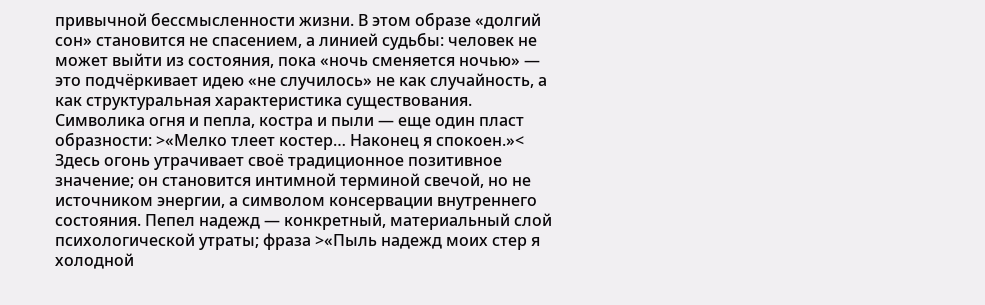привычной бессмысленности жизни. В этом образе «долгий сон» становится не спасением, а линией судьбы: человек не может выйти из состояния, пока «ночь сменяется ночью» — это подчёркивает идею «не случилось» не как случайность, а как структуральная характеристика существования.
Символика огня и пепла, костра и пыли — еще один пласт образности: >«Мелко тлеет костер… Наконец я спокоен.»< Здесь огонь утрачивает своё традиционное позитивное значение; он становится интимной терминой свечой, но не источником энергии, а символом консервации внутреннего состояния. Пепел надежд — конкретный, материальный слой психологической утраты; фраза >«Пыль надежд моих стер я холодной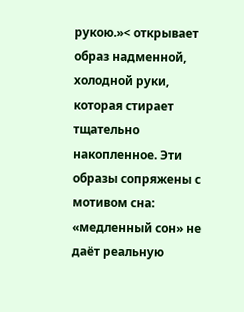рукою.»< открывает образ надменной, холодной руки, которая стирает тщательно накопленное. Эти образы сопряжены с мотивом сна: «медленный сон» не даёт реальную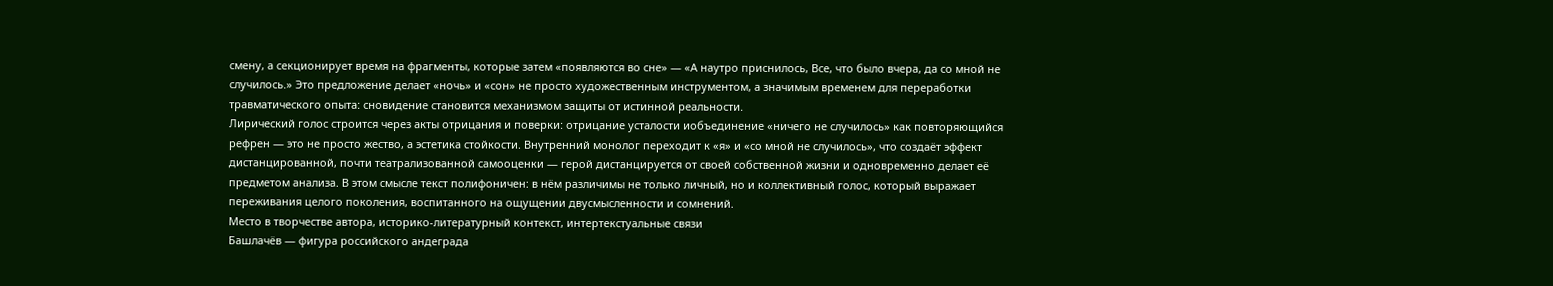смену, а секционирует время на фрагменты, которые затем «появляются во сне» — «А наутро приснилось, Все, что было вчера, да со мной не случилось.» Это предложение делает «ночь» и «сон» не просто художественным инструментом, а значимым временем для переработки травматического опыта: сновидение становится механизмом защиты от истинной реальности.
Лирический голос строится через акты отрицания и поверки: отрицание усталости иобъединение «ничего не случилось» как повторяющийся рефрен — это не просто жество, а эстетика стойкости. Внутренний монолог переходит к «я» и «со мной не случилось», что создаёт эффект дистанцированной, почти театрализованной самооценки — герой дистанцируется от своей собственной жизни и одновременно делает её предметом анализа. В этом смысле текст полифоничен: в нём различимы не только личный, но и коллективный голос, который выражает переживания целого поколения, воспитанного на ощущении двусмысленности и сомнений.
Место в творчестве автора, историко-литературный контекст, интертекстуальные связи
Башлачёв — фигура российского андеграда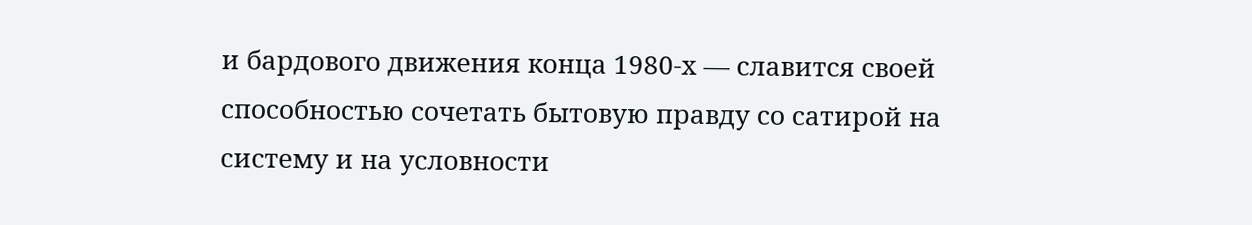и бардового движения конца 1980-х — славится своей способностью сочетать бытовую правду со сатирой на систему и на условности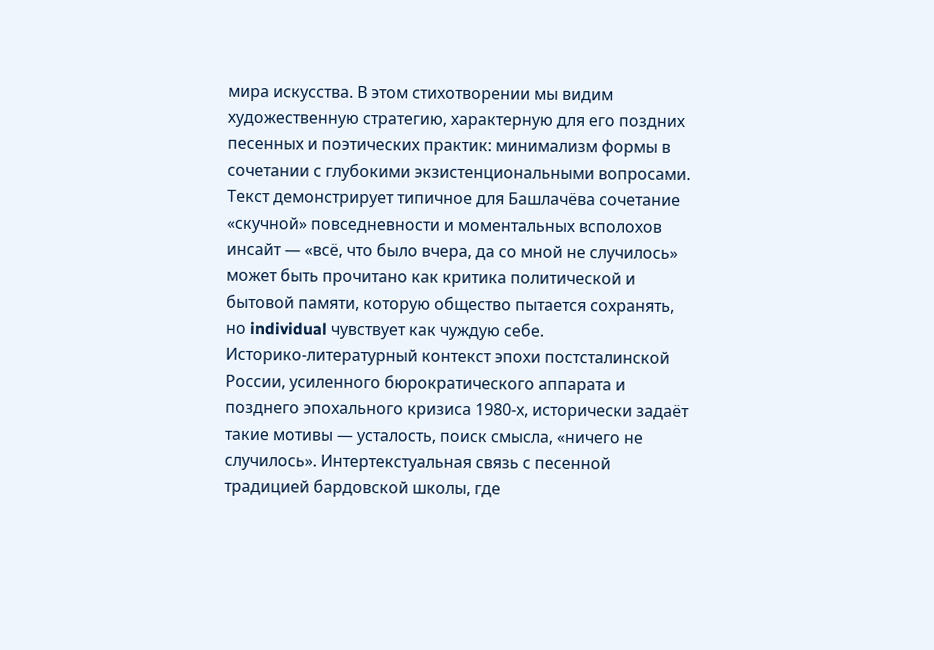мира искусства. В этом стихотворении мы видим художественную стратегию, характерную для его поздних песенных и поэтических практик: минимализм формы в сочетании с глубокими экзистенциональными вопросами. Текст демонстрирует типичное для Башлачёва сочетание «скучной» повседневности и моментальных всполохов инсайт — «всё, что было вчера, да со мной не случилось» может быть прочитано как критика политической и бытовой памяти, которую общество пытается сохранять, но individual чувствует как чуждую себе.
Историко-литературный контекст эпохи постсталинской России, усиленного бюрократического аппарата и позднего эпохального кризиса 1980-х, исторически задаёт такие мотивы — усталость, поиск смысла, «ничего не случилось». Интертекстуальная связь с песенной традицией бардовской школы, где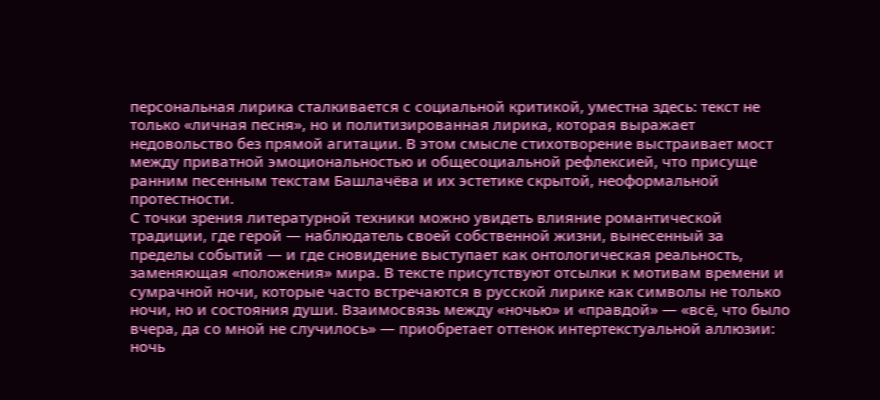персональная лирика сталкивается с социальной критикой, уместна здесь: текст не только «личная песня», но и политизированная лирика, которая выражает недовольство без прямой агитации. В этом смысле стихотворение выстраивает мост между приватной эмоциональностью и общесоциальной рефлексией, что присуще ранним песенным текстам Башлачёва и их эстетике скрытой, неоформальной протестности.
С точки зрения литературной техники можно увидеть влияние романтической традиции, где герой — наблюдатель своей собственной жизни, вынесенный за пределы событий — и где сновидение выступает как онтологическая реальность, заменяющая «положения» мира. В тексте присутствуют отсылки к мотивам времени и сумрачной ночи, которые часто встречаются в русской лирике как символы не только ночи, но и состояния души. Взаимосвязь между «ночью» и «правдой» — «всё, что было вчера, да со мной не случилось» — приобретает оттенок интертекстуальной аллюзии: ночь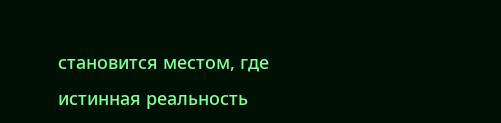становится местом, где истинная реальность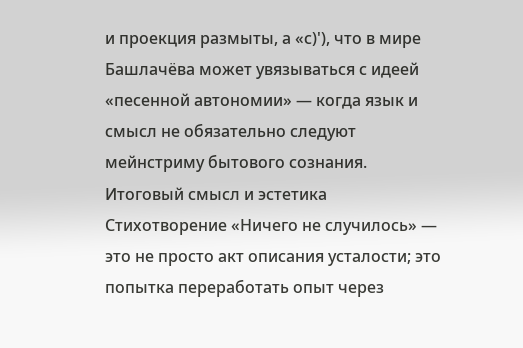и проекция размыты, а «с)'), что в мире Башлачёва может увязываться с идеей «песенной автономии» — когда язык и смысл не обязательно следуют мейнстриму бытового сознания.
Итоговый смысл и эстетика
Стихотворение «Ничего не случилось» — это не просто акт описания усталости; это попытка переработать опыт через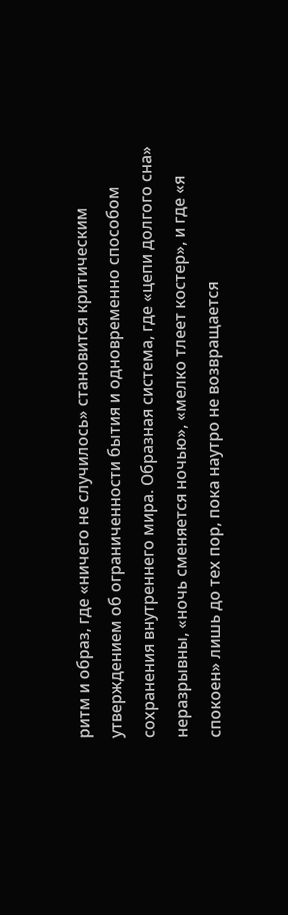ритм и образ, где «ничего не случилось» становится критическим утверждением об ограниченности бытия и одновременно способом сохранения внутреннего мира. Образная система, где «цепи долгого сна» неразрывны, «ночь сменяется ночью», «мелко тлеет костер», и где «я спокоен» лишь до тех пор, пока наутро не возвращается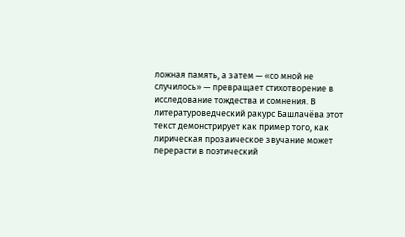ложная память, а затем — «со мной не случилось» — превращает стихотворение в исследование тождества и сомнения. В литературоведческий ракурс Башлачёва этот текст демонстрирует как пример того, как лирическая прозаическое звучание может перерасти в поэтический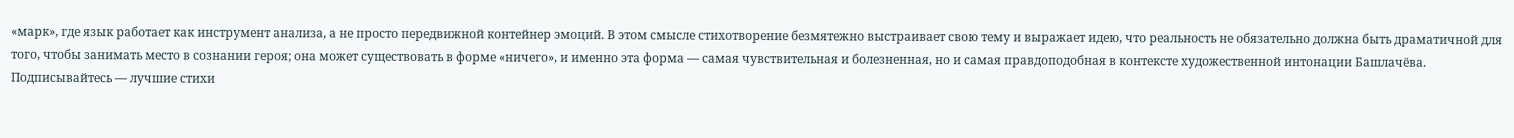«марк», где язык работает как инструмент анализа, а не просто передвижной контейнер эмоций. В этом смысле стихотворение безмятежно выстраивает свою тему и выражает идею, что реальность не обязательно должна быть драматичной для того, чтобы занимать место в сознании героя; она может существовать в форме «ничего», и именно эта форма — самая чувствительная и болезненная, но и самая правдоподобная в контексте художественной интонации Башлачёва.
Подписывайтесь — лучшие стихи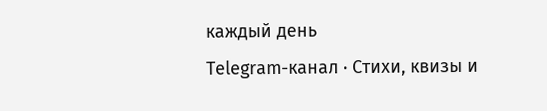каждый день
Telegram-канал · Стихи, квизы и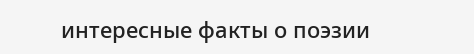интересные факты о поэзии